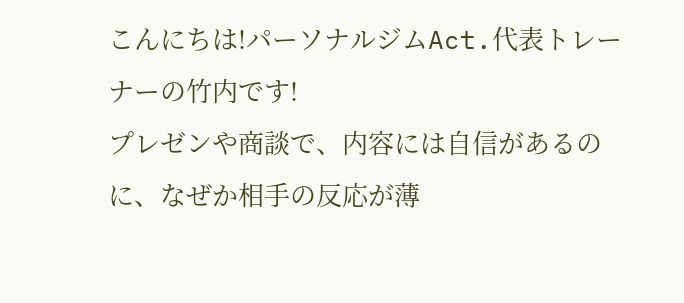こんにちは!パーソナルジムAct.代表トレーナーの竹内です!
プレゼンや商談で、内容には自信があるのに、なぜか相手の反応が薄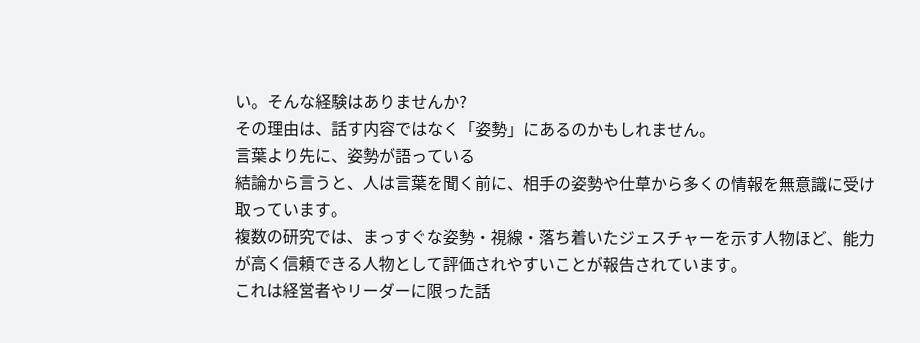い。そんな経験はありませんか?
その理由は、話す内容ではなく「姿勢」にあるのかもしれません。
言葉より先に、姿勢が語っている
結論から言うと、人は言葉を聞く前に、相手の姿勢や仕草から多くの情報を無意識に受け取っています。
複数の研究では、まっすぐな姿勢・視線・落ち着いたジェスチャーを示す人物ほど、能力が高く信頼できる人物として評価されやすいことが報告されています。
これは経営者やリーダーに限った話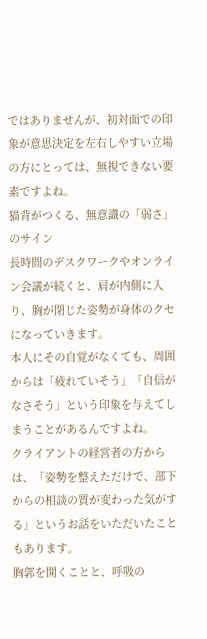ではありませんが、初対面での印象が意思決定を左右しやすい立場の方にとっては、無視できない要素ですよね。
猫背がつくる、無意識の「弱さ」のサイン
長時間のデスクワークやオンライン会議が続くと、肩が内側に入り、胸が閉じた姿勢が身体のクセになっていきます。
本人にその自覚がなくても、周囲からは「疲れていそう」「自信がなさそう」という印象を与えてしまうことがあるんですよね。
クライアントの経営者の方からは、「姿勢を整えただけで、部下からの相談の質が変わった気がする」というお話をいただいたこともあります。
胸郭を開くことと、呼吸の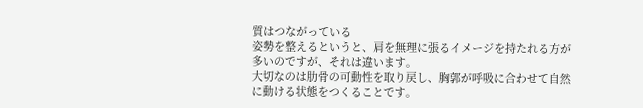質はつながっている
姿勢を整えるというと、肩を無理に張るイメージを持たれる方が多いのですが、それは違います。
大切なのは肋骨の可動性を取り戻し、胸郭が呼吸に合わせて自然に動ける状態をつくることです。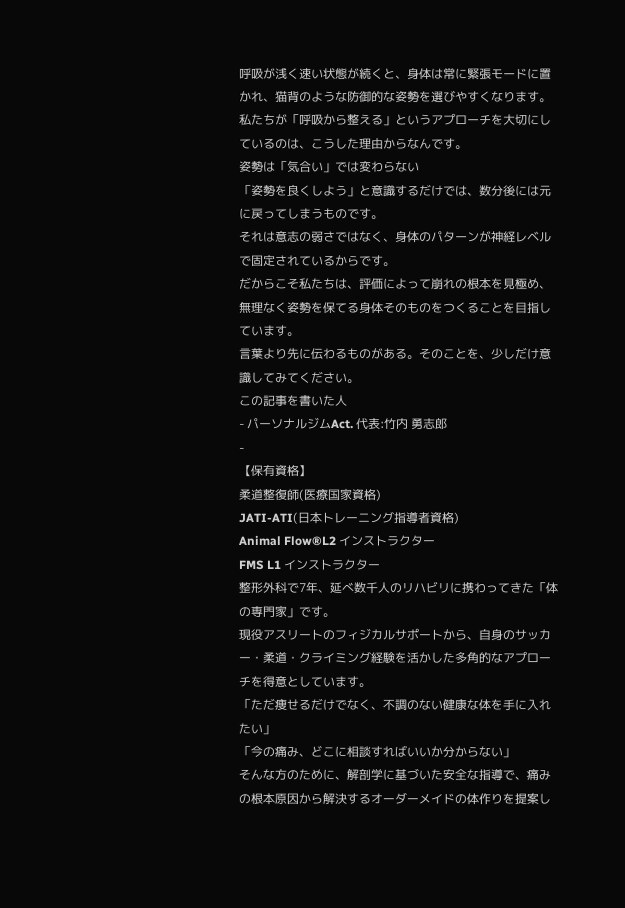呼吸が浅く速い状態が続くと、身体は常に緊張モードに置かれ、猫背のような防御的な姿勢を選びやすくなります。
私たちが「呼吸から整える」というアプローチを大切にしているのは、こうした理由からなんです。
姿勢は「気合い」では変わらない
「姿勢を良くしよう」と意識するだけでは、数分後には元に戻ってしまうものです。
それは意志の弱さではなく、身体のパターンが神経レベルで固定されているからです。
だからこそ私たちは、評価によって崩れの根本を見極め、無理なく姿勢を保てる身体そのものをつくることを目指しています。
言葉より先に伝わるものがある。そのことを、少しだけ意識してみてください。
この記事を書いた人
- パーソナルジムAct. 代表:竹内 勇志郎
-
【保有資格】
柔道整復師(医療国家資格)
JATI-ATI(日本トレーニング指導者資格)
Animal Flow®L2 インストラクター
FMS L1 インストラクター
整形外科で7年、延べ数千人のリハビリに携わってきた「体の専門家」です。
現役アスリートのフィジカルサポートから、自身のサッカー・柔道・クライミング経験を活かした多角的なアプローチを得意としています。
「ただ痩せるだけでなく、不調のない健康な体を手に入れたい」
「今の痛み、どこに相談すればいいか分からない」
そんな方のために、解剖学に基づいた安全な指導で、痛みの根本原因から解決するオーダーメイドの体作りを提案し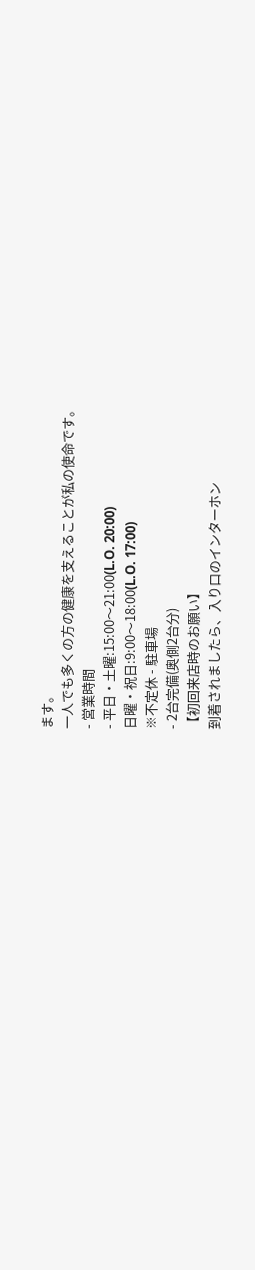ます。
一人でも多くの方の健康を支えることが私の使命です。
- 営業時間
- 平日・土曜:15:00〜21:00(L.O. 20:00)
日曜・祝日:9:00〜18:00(L.O. 17:00)
※不定休 - 駐車場
- 2台完備(奥側2台分)
【初回来店時のお願い】
到着されましたら、入り口のインターホン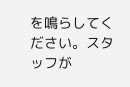を鳴らしてください。スタッフが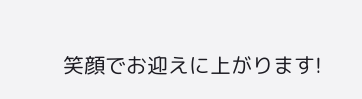笑顔でお迎えに上がります!